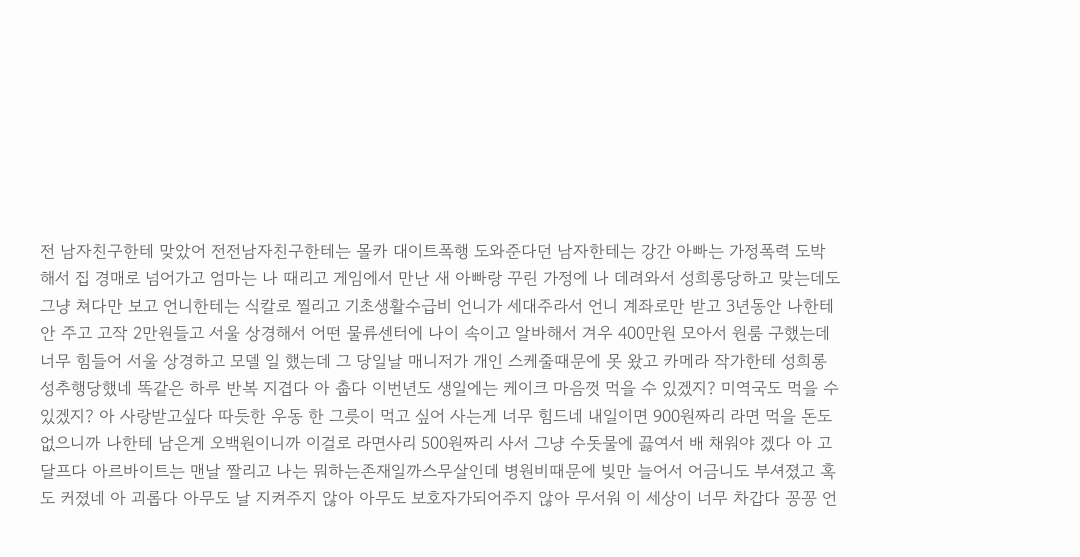전 남자친구한테 맞았어 전전남자친구한테는 몰카 대이트폭행 도와준다던 남자한테는 강간 아빠는 가정폭력 도박해서 집 경매로 넘어가고 엄마는 나 때리고 게임에서 만난 새 아빠랑 꾸린 가정에 나 데려와서 성희롱당하고 맞는데도 그냥 쳐다만 보고 언니한테는 식칼로 찔리고 기초생활수급비 언니가 세대주라서 언니 계좌로만 받고 3년동안 나한테 안 주고 고작 2만원들고 서울 상경해서 어떤 물류센터에 나이 속이고 알바해서 겨우 400만원 모아서 원룸 구했는데 너무 힘들어 서울 상경하고 모델 일 했는데 그 당일날 매니저가 개인 스케줄때문에 못 왔고 카메라 작가한테 성희롱성추행당했네 똑같은 하루 반복 지겹다 아 춥다 이번년도 생일에는 케이크 마음껏 먹을 수 있겠지? 미역국도 먹을 수 있겠지? 아 사랑받고싶다 따듯한 우동 한 그릇이 먹고 싶어 사는게 너무 힘드네 내일이면 900원짜리 라면 먹을 돈도 없으니까 나한테 남은게 오백원이니까 이걸로 라면사리 500원짜리 사서 그냥 수돗물에 끓여서 배 채워야 겠다 아 고달프다 아르바이트는 맨날 짤리고 나는 뭐하는존재일까스무살인데 병원비때문에 빚만 늘어서 어금니도 부셔졌고 혹도 커졌네 아 괴롭다 아무도 날 지켜주지 않아 아무도 보호자가되어주지 않아 무서워 이 세상이 너무 차갑다 꽁꽁 언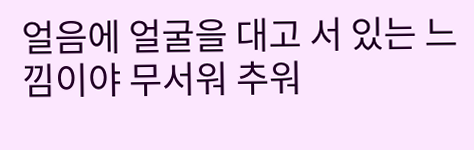얼음에 얼굴을 대고 서 있는 느낌이야 무서워 추워